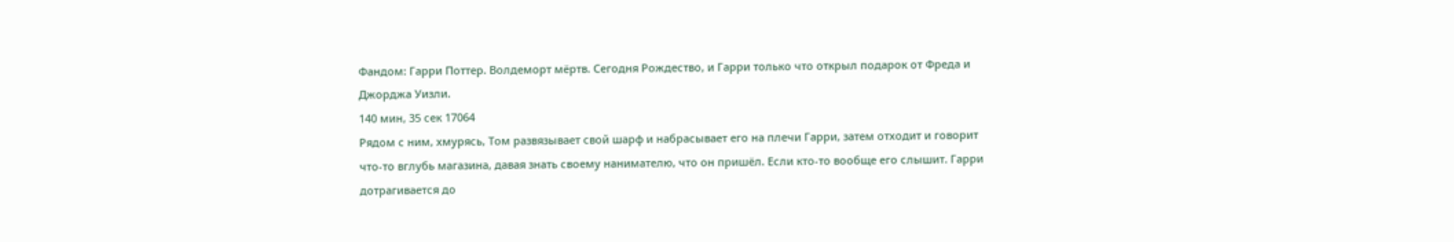Фандом: Гарри Поттер. Волдеморт мёртв. Сегодня Рождество, и Гарри только что открыл подарок от Фреда и Джорджа Уизли.
140 мин, 35 сек 17064
Рядом с ним, хмурясь, Том развязывает свой шарф и набрасывает его на плечи Гарри, затем отходит и говорит что-то вглубь магазина, давая знать своему нанимателю, что он пришёл. Если кто-то вообще его слышит. Гарри дотрагивается до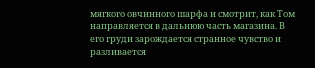мягкого овчинного шарфа и смотрит, как Том направляется в дальнюю часть магазина. В его груди зарождается странное чувство и разливается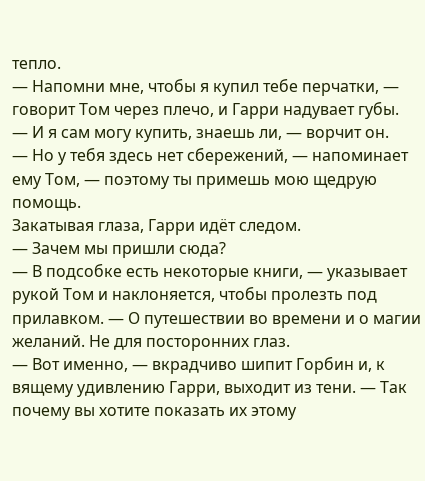тепло.
— Напомни мне, чтобы я купил тебе перчатки, — говорит Том через плечо, и Гарри надувает губы.
— И я сам могу купить, знаешь ли, — ворчит он.
— Но у тебя здесь нет сбережений, — напоминает ему Том, — поэтому ты примешь мою щедрую помощь.
Закатывая глаза, Гарри идёт следом.
— Зачем мы пришли сюда?
— В подсобке есть некоторые книги, — указывает рукой Том и наклоняется, чтобы пролезть под прилавком. — О путешествии во времени и о магии желаний. Не для посторонних глаз.
— Вот именно, — вкрадчиво шипит Горбин и, к вящему удивлению Гарри, выходит из тени. — Так почему вы хотите показать их этому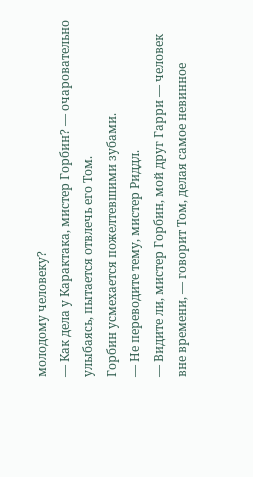молодому человеку?
— Как дела у Карактака, мистер Горбин? — очаровательно улыбаясь, пытается отвлечь его Том.
Горбин усмехается пожелтевшими зубами.
— Не переводите тему, мистер Риддл.
— Видите ли, мистер Горбин, мой друг Гарри — человек вне времени, — говорит Том, делая самое невинное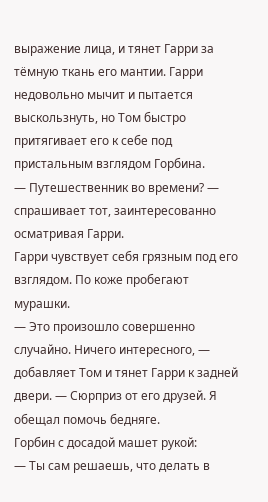выражение лица, и тянет Гарри за тёмную ткань его мантии. Гарри недовольно мычит и пытается выскользнуть, но Том быстро притягивает его к себе под пристальным взглядом Горбина.
— Путешественник во времени? — спрашивает тот, заинтересованно осматривая Гарри.
Гарри чувствует себя грязным под его взглядом. По коже пробегают мурашки.
— Это произошло совершенно случайно. Ничего интересного, — добавляет Том и тянет Гарри к задней двери. — Сюрприз от его друзей. Я обещал помочь бедняге.
Горбин с досадой машет рукой:
— Ты сам решаешь, что делать в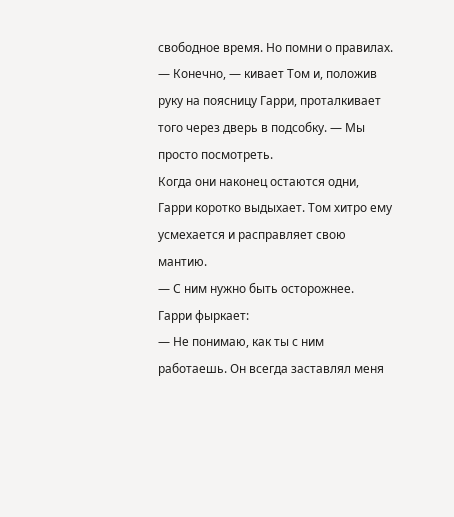свободное время. Но помни о правилах.
— Конечно, — кивает Том и, положив руку на поясницу Гарри, проталкивает того через дверь в подсобку. — Мы просто посмотреть.
Когда они наконец остаются одни, Гарри коротко выдыхает. Том хитро ему усмехается и расправляет свою мантию.
— С ним нужно быть осторожнее.
Гарри фыркает:
— Не понимаю, как ты с ним работаешь. Он всегда заставлял меня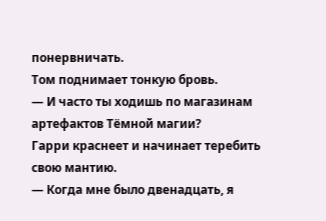понервничать.
Том поднимает тонкую бровь.
— И часто ты ходишь по магазинам артефактов Тёмной магии?
Гарри краснеет и начинает теребить свою мантию.
— Когда мне было двенадцать, я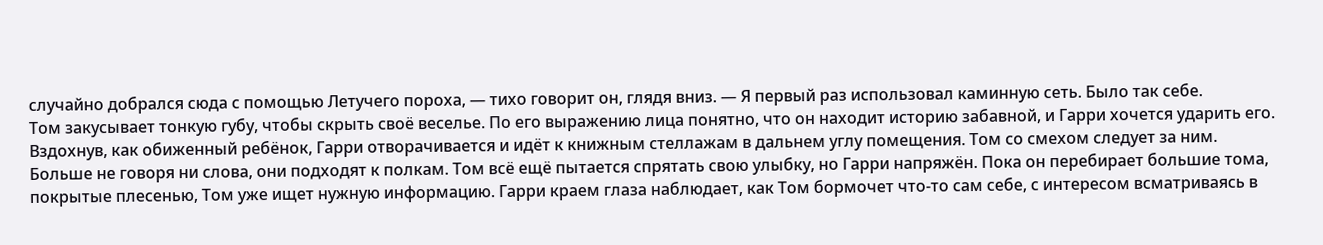случайно добрался сюда с помощью Летучего пороха, — тихо говорит он, глядя вниз. — Я первый раз использовал каминную сеть. Было так себе.
Том закусывает тонкую губу, чтобы скрыть своё веселье. По его выражению лица понятно, что он находит историю забавной, и Гарри хочется ударить его. Вздохнув, как обиженный ребёнок, Гарри отворачивается и идёт к книжным стеллажам в дальнем углу помещения. Том со смехом следует за ним.
Больше не говоря ни слова, они подходят к полкам. Том всё ещё пытается спрятать свою улыбку, но Гарри напряжён. Пока он перебирает большие тома, покрытые плесенью, Том уже ищет нужную информацию. Гарри краем глаза наблюдает, как Том бормочет что-то сам себе, с интересом всматриваясь в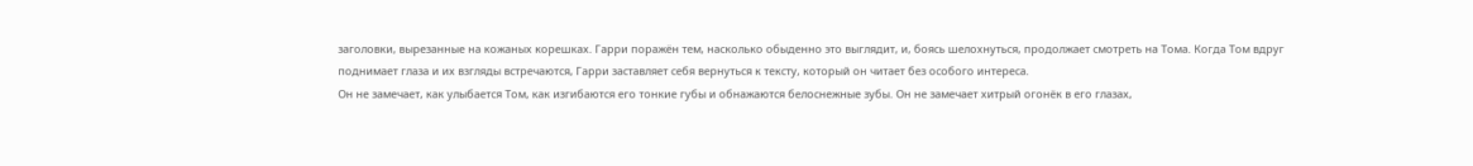заголовки, вырезанные на кожаных корешках. Гарри поражён тем, насколько обыденно это выглядит, и, боясь шелохнуться, продолжает смотреть на Тома. Когда Том вдруг поднимает глаза и их взгляды встречаются, Гарри заставляет себя вернуться к тексту, который он читает без особого интереса.
Он не замечает, как улыбается Том, как изгибаются его тонкие губы и обнажаются белоснежные зубы. Он не замечает хитрый огонёк в его глазах,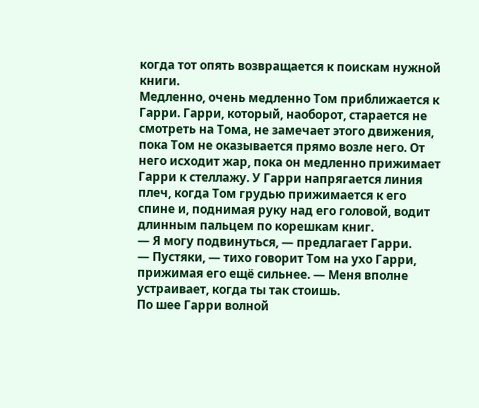когда тот опять возвращается к поискам нужной книги.
Медленно, очень медленно Том приближается к Гарри. Гарри, который, наоборот, старается не смотреть на Тома, не замечает этого движения, пока Том не оказывается прямо возле него. От него исходит жар, пока он медленно прижимает Гарри к стеллажу. У Гарри напрягается линия плеч, когда Том грудью прижимается к его спине и, поднимая руку над его головой, водит длинным пальцем по корешкам книг.
— Я могу подвинуться, — предлагает Гарри.
— Пустяки, — тихо говорит Том на ухо Гарри, прижимая его ещё сильнее. — Меня вполне устраивает, когда ты так стоишь.
По шее Гарри волной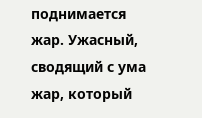поднимается жар. Ужасный, сводящий с ума жар, который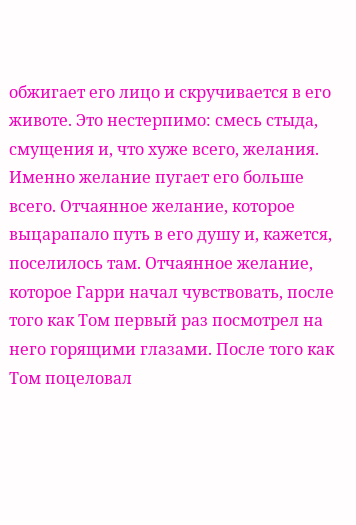обжигает его лицо и скручивается в его животе. Это нестерпимо: смесь стыда, смущения и, что хуже всего, желания.
Именно желание пугает его больше всего. Отчаянное желание, которое выцарапало путь в его душу и, кажется, поселилось там. Отчаянное желание, которое Гарри начал чувствовать, после того как Том первый раз посмотрел на него горящими глазами. После того как Том поцеловал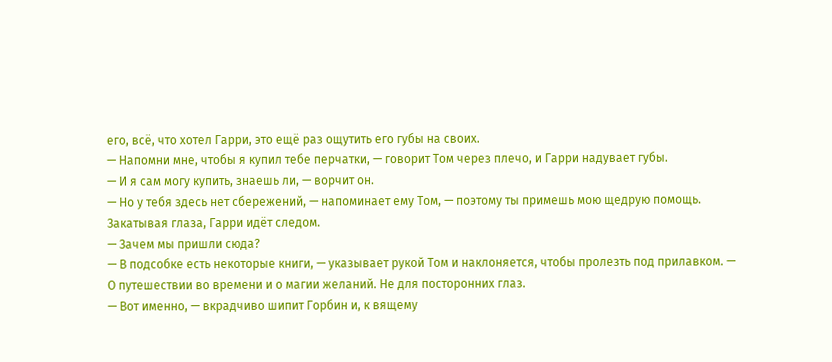его, всё, что хотел Гарри, это ещё раз ощутить его губы на своих.
— Напомни мне, чтобы я купил тебе перчатки, — говорит Том через плечо, и Гарри надувает губы.
— И я сам могу купить, знаешь ли, — ворчит он.
— Но у тебя здесь нет сбережений, — напоминает ему Том, — поэтому ты примешь мою щедрую помощь.
Закатывая глаза, Гарри идёт следом.
— Зачем мы пришли сюда?
— В подсобке есть некоторые книги, — указывает рукой Том и наклоняется, чтобы пролезть под прилавком. — О путешествии во времени и о магии желаний. Не для посторонних глаз.
— Вот именно, — вкрадчиво шипит Горбин и, к вящему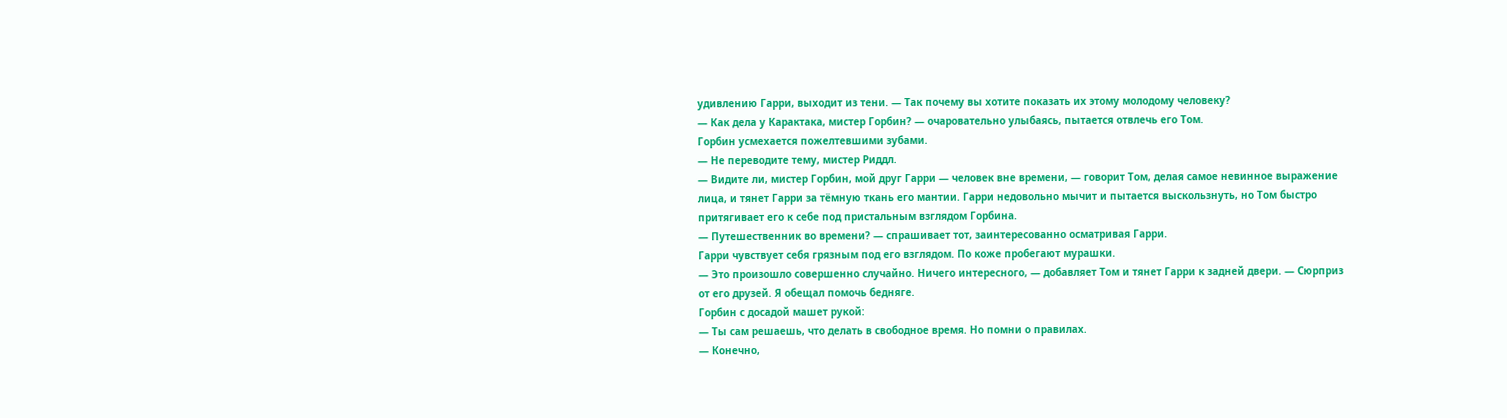удивлению Гарри, выходит из тени. — Так почему вы хотите показать их этому молодому человеку?
— Как дела у Карактака, мистер Горбин? — очаровательно улыбаясь, пытается отвлечь его Том.
Горбин усмехается пожелтевшими зубами.
— Не переводите тему, мистер Риддл.
— Видите ли, мистер Горбин, мой друг Гарри — человек вне времени, — говорит Том, делая самое невинное выражение лица, и тянет Гарри за тёмную ткань его мантии. Гарри недовольно мычит и пытается выскользнуть, но Том быстро притягивает его к себе под пристальным взглядом Горбина.
— Путешественник во времени? — спрашивает тот, заинтересованно осматривая Гарри.
Гарри чувствует себя грязным под его взглядом. По коже пробегают мурашки.
— Это произошло совершенно случайно. Ничего интересного, — добавляет Том и тянет Гарри к задней двери. — Сюрприз от его друзей. Я обещал помочь бедняге.
Горбин с досадой машет рукой:
— Ты сам решаешь, что делать в свободное время. Но помни о правилах.
— Конечно,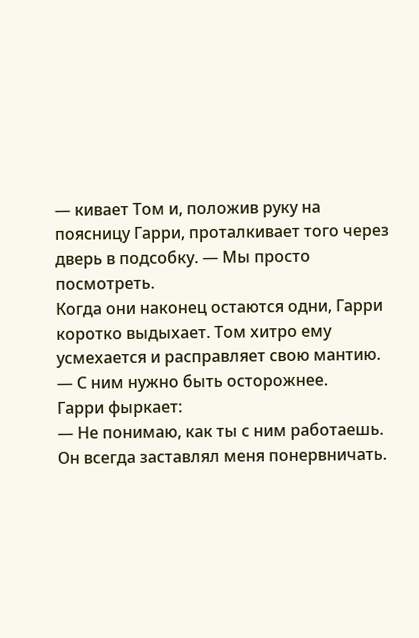— кивает Том и, положив руку на поясницу Гарри, проталкивает того через дверь в подсобку. — Мы просто посмотреть.
Когда они наконец остаются одни, Гарри коротко выдыхает. Том хитро ему усмехается и расправляет свою мантию.
— С ним нужно быть осторожнее.
Гарри фыркает:
— Не понимаю, как ты с ним работаешь. Он всегда заставлял меня понервничать.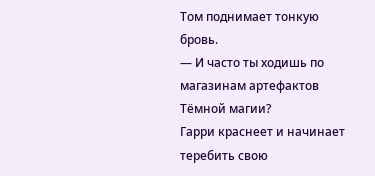Том поднимает тонкую бровь.
— И часто ты ходишь по магазинам артефактов Тёмной магии?
Гарри краснеет и начинает теребить свою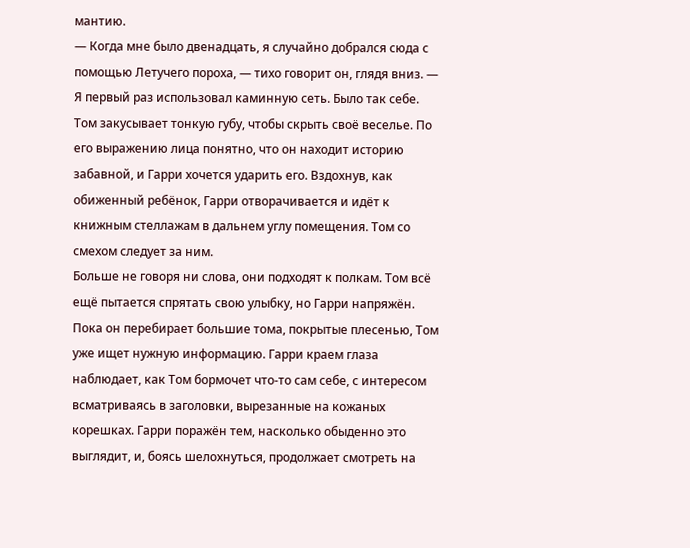мантию.
— Когда мне было двенадцать, я случайно добрался сюда с помощью Летучего пороха, — тихо говорит он, глядя вниз. — Я первый раз использовал каминную сеть. Было так себе.
Том закусывает тонкую губу, чтобы скрыть своё веселье. По его выражению лица понятно, что он находит историю забавной, и Гарри хочется ударить его. Вздохнув, как обиженный ребёнок, Гарри отворачивается и идёт к книжным стеллажам в дальнем углу помещения. Том со смехом следует за ним.
Больше не говоря ни слова, они подходят к полкам. Том всё ещё пытается спрятать свою улыбку, но Гарри напряжён. Пока он перебирает большие тома, покрытые плесенью, Том уже ищет нужную информацию. Гарри краем глаза наблюдает, как Том бормочет что-то сам себе, с интересом всматриваясь в заголовки, вырезанные на кожаных корешках. Гарри поражён тем, насколько обыденно это выглядит, и, боясь шелохнуться, продолжает смотреть на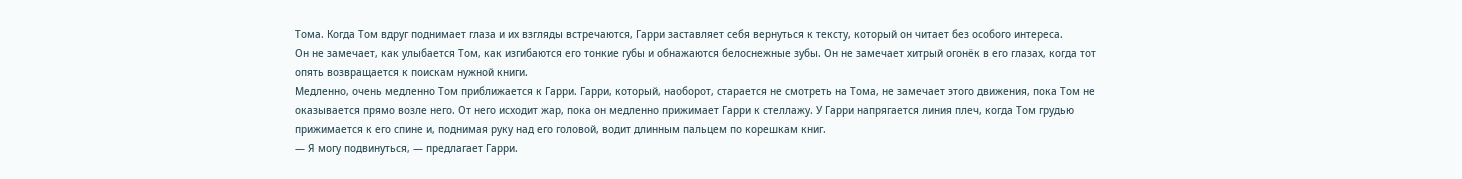Тома. Когда Том вдруг поднимает глаза и их взгляды встречаются, Гарри заставляет себя вернуться к тексту, который он читает без особого интереса.
Он не замечает, как улыбается Том, как изгибаются его тонкие губы и обнажаются белоснежные зубы. Он не замечает хитрый огонёк в его глазах, когда тот опять возвращается к поискам нужной книги.
Медленно, очень медленно Том приближается к Гарри. Гарри, который, наоборот, старается не смотреть на Тома, не замечает этого движения, пока Том не оказывается прямо возле него. От него исходит жар, пока он медленно прижимает Гарри к стеллажу. У Гарри напрягается линия плеч, когда Том грудью прижимается к его спине и, поднимая руку над его головой, водит длинным пальцем по корешкам книг.
— Я могу подвинуться, — предлагает Гарри.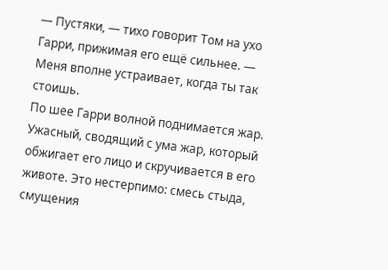— Пустяки, — тихо говорит Том на ухо Гарри, прижимая его ещё сильнее. — Меня вполне устраивает, когда ты так стоишь.
По шее Гарри волной поднимается жар. Ужасный, сводящий с ума жар, который обжигает его лицо и скручивается в его животе. Это нестерпимо: смесь стыда, смущения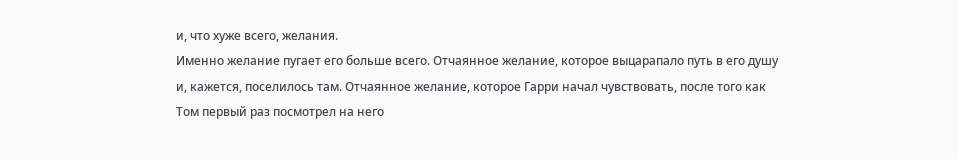и, что хуже всего, желания.
Именно желание пугает его больше всего. Отчаянное желание, которое выцарапало путь в его душу и, кажется, поселилось там. Отчаянное желание, которое Гарри начал чувствовать, после того как Том первый раз посмотрел на него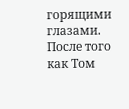горящими глазами. После того как Том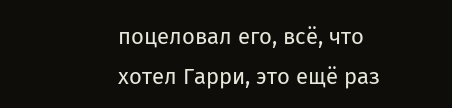поцеловал его, всё, что хотел Гарри, это ещё раз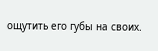ощутить его губы на своих.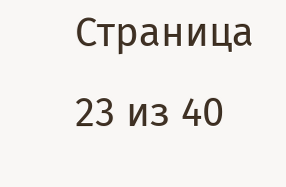Страница 23 из 40